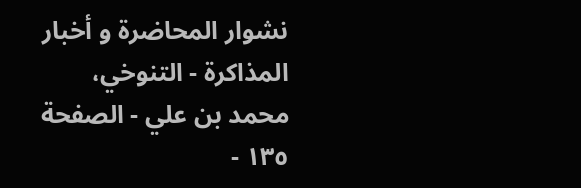نشوار المحاضرة و أخبار المذاكرة - التنوخي، محمد بن علي - الصفحة ١٣٥ -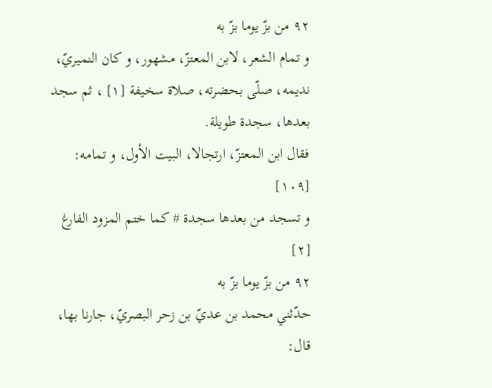٩٢ من بزّ يوما بزّ به
و تمام الشعر، لابن المعتزّ، مشهور، و كان النميريّ، نديمه، صلّى بحضرته، صلاة سخيفة [١] ، ثم سجد بعدها، سجدة طويلة.
فقال ابن المعتزّ، ارتجالا، البيت الأول، و تمامه: [١٠٩]
و تسجد من بعدها سجدة # كما ختم المزود الفارغ [٢]
٩٢ من بزّ يوما بزّ به
حدّثني محمد بن عديّ بن زحر البصريّ، جارنا بها، قال: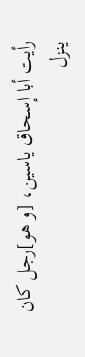رأيت أبا إسحاق ياسين، [و هو]رجل كان ينزل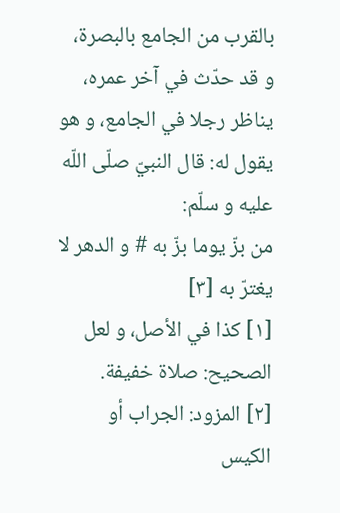بالقرب من الجامع بالبصرة، و قد حدّث في آخر عمره، يناظر رجلا في الجامع، و هو يقول له: قال النبيّ صلّى اللّه عليه و سلّم:
من بزّ يوما بزّ به # و الدهر لا يغترّ به [٣]
[١] كذا في الأصل، و لعل الصحيح: صلاة خفيفة.
[٢] المزود: الجراب أو الكيس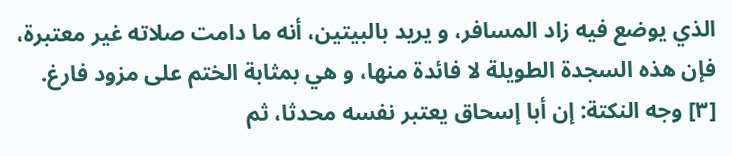الذي يوضع فيه زاد المسافر، و يريد بالبيتين، أنه ما دامت صلاته غير معتبرة، فإن هذه السجدة الطويلة لا فائدة منها، و هي بمثابة الختم على مزود فارغ.
[٣] وجه النكتة: إن أبا إسحاق يعتبر نفسه محدثا، ثم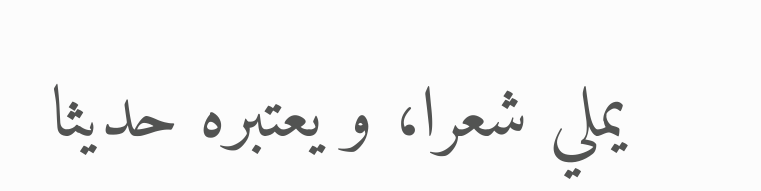يملي شعرا، و يعتبره حديثا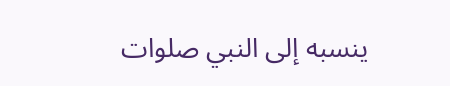ينسبه إلى النبي صلوات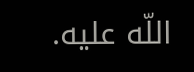اللّه عليه.